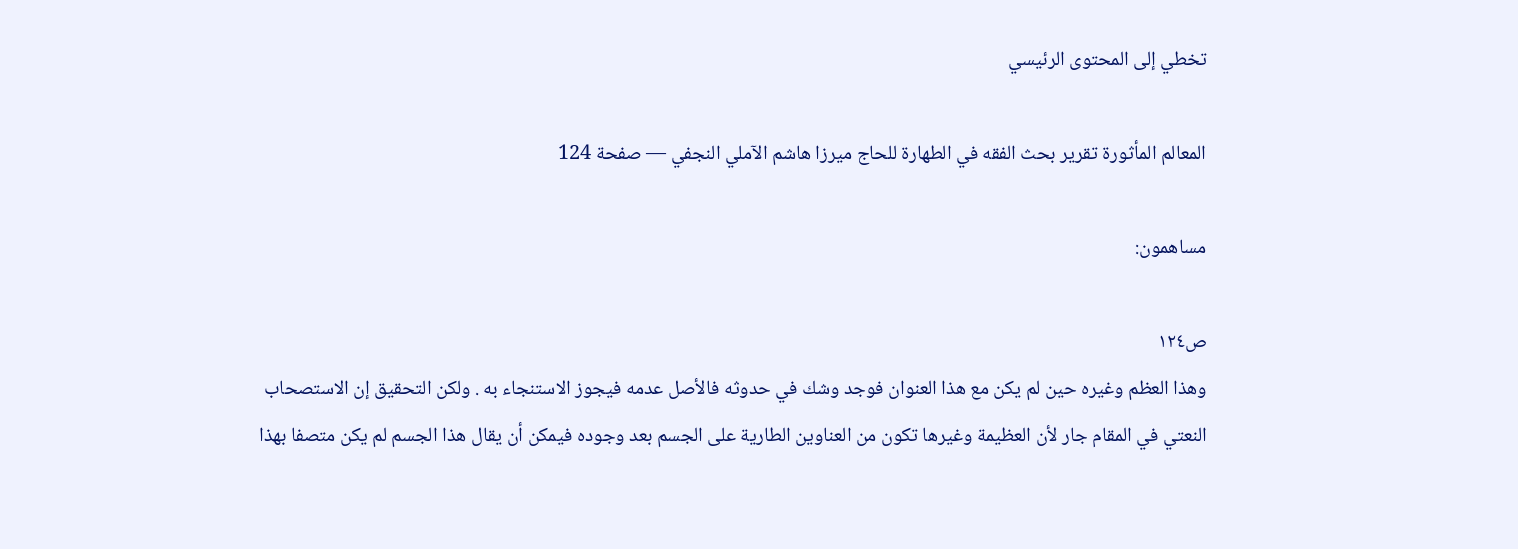تخطي إلى المحتوى الرئيسي

المعالم المأثورة تقرير بحث الفقه في الطهارة للحاج ميرزا هاشم الآملي النجفي — صفحة 124

مساهمون:

ص١٢٤
وهذا العظم وغيره حين لم يكن مع هذا العنوان فوجد وشك في حدوثه فالأصل عدمه فيجوز الاستنجاء به . ولكن التحقيق إن الاستصحاب النعتي في المقام جار لأن العظيمة وغيرها تكون من العناوين الطارية على الجسم بعد وجوده فيمكن أن يقال هذا الجسم لم يكن متصفا بهذا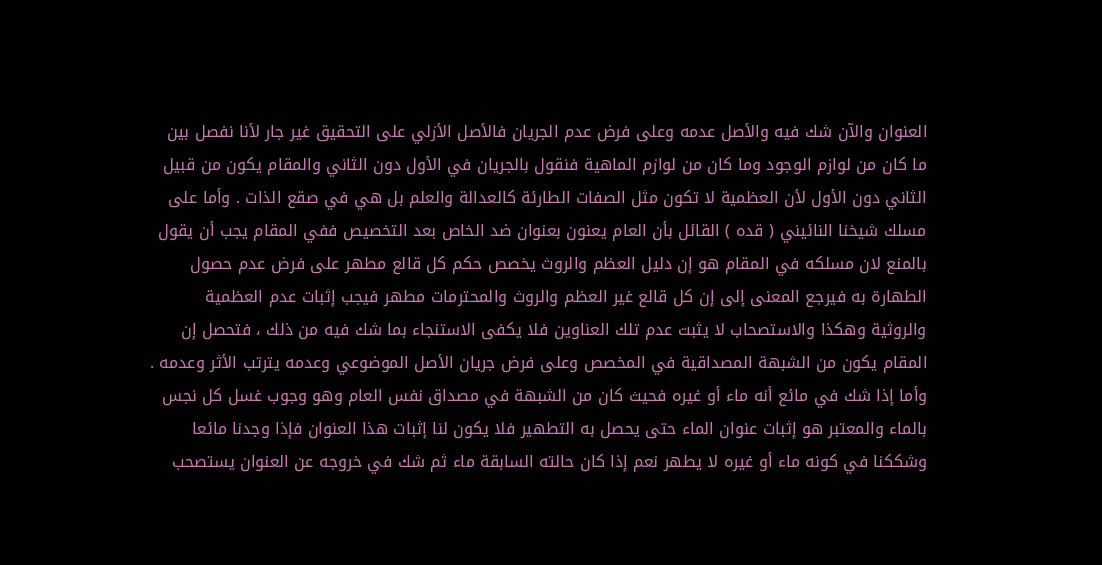العنوان والآن شك فيه والأصل عدمه وعلى فرض عدم الجريان فالأصل الأزلي على التحقيق غير جار لأنا نفصل بين ما كان من لوازم الوجود وما كان من لوازم الماهية فنقول بالجريان في الأول دون الثاني والمقام يكون من قبيل الثاني دون الأول لأن العظمية لا تكون مثل الصفات الطارئة كالعدالة والعلم بل هي في صقع الذات . وأما على مسلك شيخنا النائيني ( قده ) القائل بأن العام يعنون بعنوان ضد الخاص بعد التخصيص ففي المقام يجب أن يقول بالمنع لان مسلكه في المقام هو إن دليل العظم والروث يخصص حكم كل قالع مطهر على فرض عدم حصول الطهارة به فيرجع المعنى إلى إن كل قالع غير العظم والروث والمحترمات مطهر فيجب إثبات عدم العظمية والروثية وهكذا والاستصحاب لا يثبت عدم تلك العناوين فلا يكفى الاستنجاء بما شك فيه من ذلك ، فتحصل إن المقام يكون من الشبهة المصداقية في المخصص وعلى فرض جريان الأصل الموضوعي وعدمه يترتب الأثر وعدمه . وأما إذا شك في مائع أنه ماء أو غيره فحيث كان من الشبهة في مصداق نفس العام وهو وجوب غسل كل نجس بالماء والمعتبر هو إثبات عنوان الماء حتى يحصل به التطهير فلا يكون لنا إثبات هذا العنوان فإذا وجدنا مائعا وشككنا في كونه ماء أو غيره لا يطهر نعم إذا كان حالته السابقة ماء ثم شك في خروجه عن العنوان يستصحب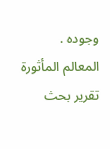وجوده .
المعالم المأثورة تقرير بحث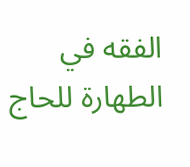الفقه في الطهارة للحاج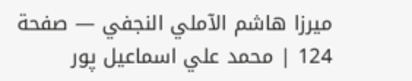ميرزا هاشم الآملي النجفي — صفحة 124 | محمد علي اسماعيل پور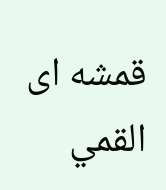قمشه اى القمي